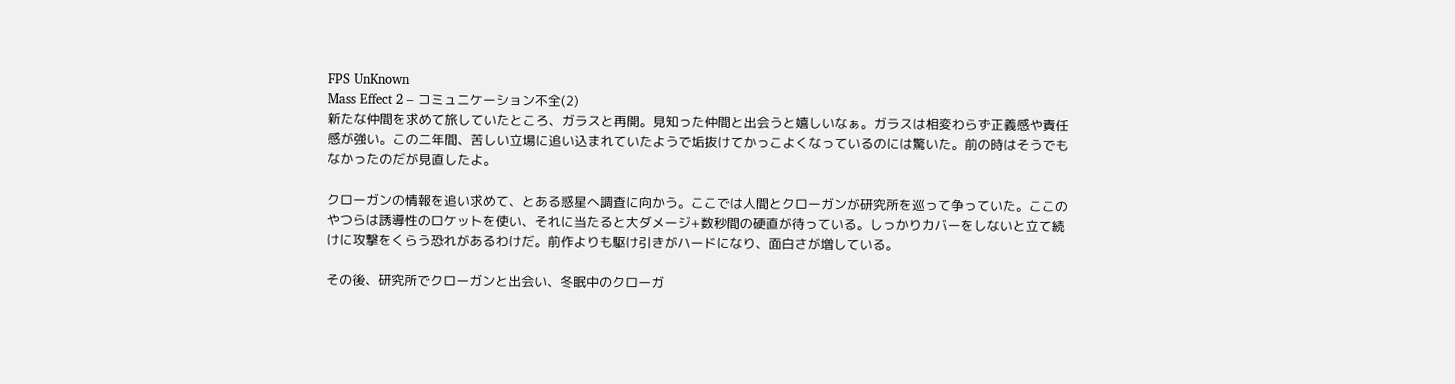FPS UnKnown
Mass Effect 2 – コミュニケーション不全(2)
新たな仲間を求めて旅していたところ、ガラスと再開。見知った仲間と出会うと嬉しいなぁ。ガラスは相変わらず正義感や責任感が強い。この二年間、苦しい立場に追い込まれていたようで垢抜けてかっこよくなっているのには驚いた。前の時はそうでもなかったのだが見直したよ。

クローガンの情報を追い求めて、とある惑星へ調査に向かう。ここでは人間とクローガンが研究所を巡って争っていた。ここのやつらは誘導性のロケットを使い、それに当たると大ダメージ+数秒間の硬直が待っている。しっかりカバーをしないと立て続けに攻撃をくらう恐れがあるわけだ。前作よりも駆け引きがハードになり、面白さが増している。

その後、研究所でクローガンと出会い、冬眠中のクローガ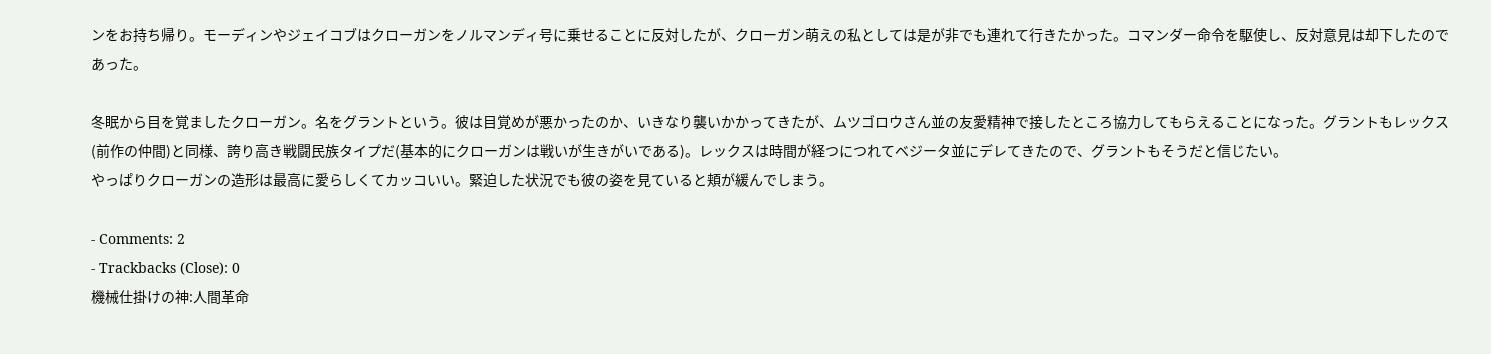ンをお持ち帰り。モーディンやジェイコブはクローガンをノルマンディ号に乗せることに反対したが、クローガン萌えの私としては是が非でも連れて行きたかった。コマンダー命令を駆使し、反対意見は却下したのであった。

冬眠から目を覚ましたクローガン。名をグラントという。彼は目覚めが悪かったのか、いきなり襲いかかってきたが、ムツゴロウさん並の友愛精神で接したところ協力してもらえることになった。グラントもレックス(前作の仲間)と同様、誇り高き戦闘民族タイプだ(基本的にクローガンは戦いが生きがいである)。レックスは時間が経つにつれてベジータ並にデレてきたので、グラントもそうだと信じたい。
やっぱりクローガンの造形は最高に愛らしくてカッコいい。緊迫した状況でも彼の姿を見ていると頬が緩んでしまう。

- Comments: 2
- Trackbacks (Close): 0
機械仕掛けの神:人間革命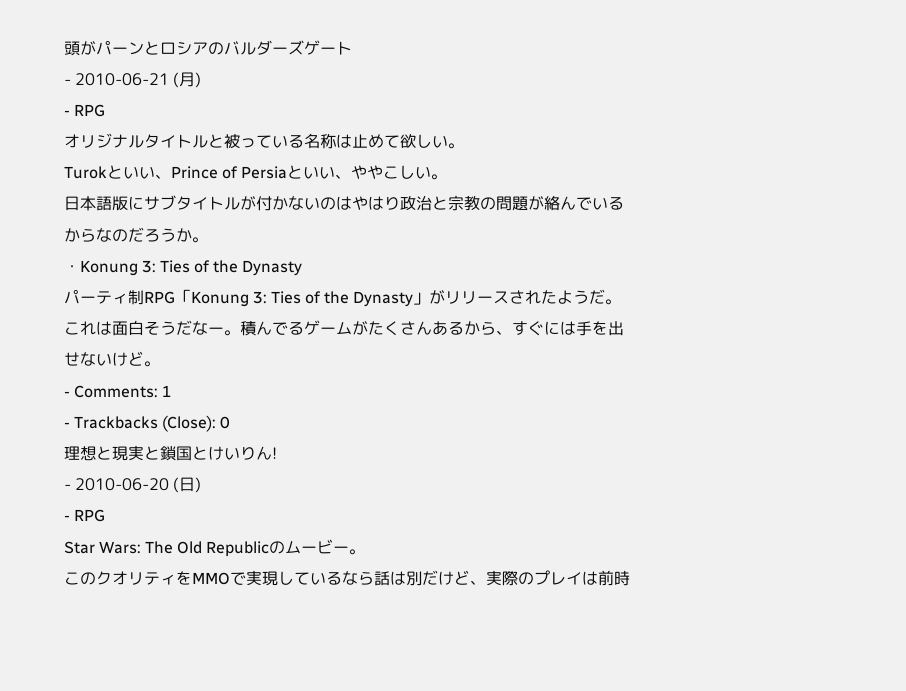頭がパーンとロシアのバルダーズゲート
- 2010-06-21 (月)
- RPG
オリジナルタイトルと被っている名称は止めて欲しい。
Turokといい、Prince of Persiaといい、ややこしい。
日本語版にサブタイトルが付かないのはやはり政治と宗教の問題が絡んでいるからなのだろうか。
・Konung 3: Ties of the Dynasty
パーティ制RPG「Konung 3: Ties of the Dynasty」がリリースされたようだ。
これは面白そうだなー。積んでるゲームがたくさんあるから、すぐには手を出せないけど。
- Comments: 1
- Trackbacks (Close): 0
理想と現実と鎖国とけいりん!
- 2010-06-20 (日)
- RPG
Star Wars: The Old Republicのムービー。
このクオリティをMMOで実現しているなら話は別だけど、実際のプレイは前時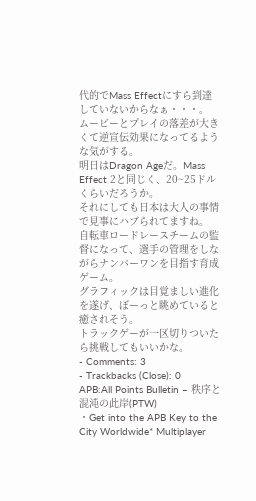代的でMass Effectにすら到達していないからなぁ・・・。
ムービーとプレイの落差が大きくて逆宣伝効果になってるような気がする。
明日はDragon Ageだ。Mass Effect 2と同じく、20~25ドルくらいだろうか。
それにしても日本は大人の事情で見事にハブられてますね。
自転車ロードレースチームの監督になって、選手の管理をしながらナンバーワンを目指す育成ゲーム。
グラフィックは目覚ましい進化を遂げ、ぼーっと眺めていると癒されそう。
トラックゲーが一区切りついたら挑戦してもいいかな。
- Comments: 3
- Trackbacks (Close): 0
APB:All Points Bulletin – 秩序と混沌の此岸(PTW)
・Get into the APB Key to the City Worldwide* Multiplayer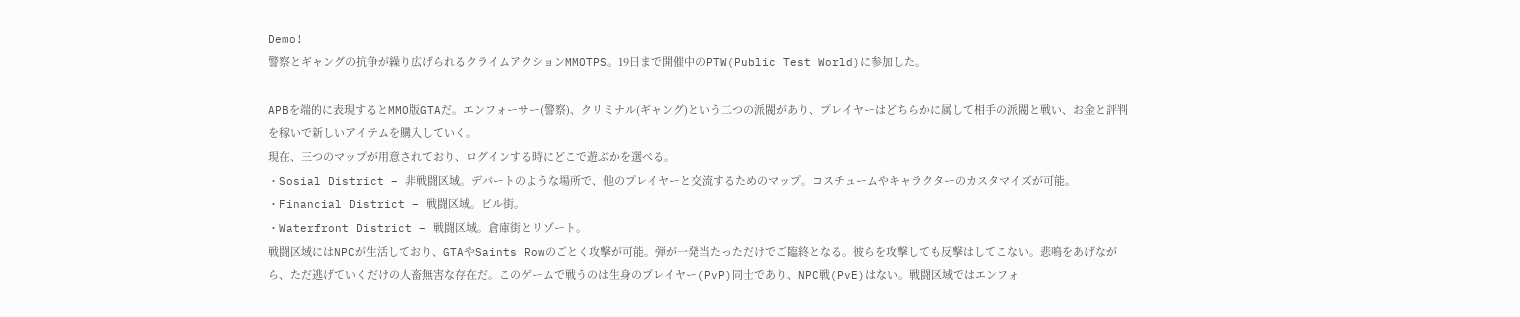Demo!
警察とギャングの抗争が繰り広げられるクライムアクションMMOTPS。19日まで開催中のPTW(Public Test World)に参加した。

APBを端的に表現するとMMO版GTAだ。エンフォーサー(警察)、クリミナル(ギャング)という二つの派閥があり、プレイヤーはどちらかに属して相手の派閥と戦い、お金と評判を稼いで新しいアイテムを購入していく。
現在、三つのマップが用意されており、ログインする時にどこで遊ぶかを選べる。
・Sosial District – 非戦闘区域。デパートのような場所で、他のプレイヤーと交流するためのマップ。コスチュームやキャラクターのカスタマイズが可能。
・Financial District – 戦闘区域。ビル街。
・Waterfront District – 戦闘区域。倉庫街とリゾート。
戦闘区域にはNPCが生活しており、GTAやSaints Rowのごとく攻撃が可能。弾が一発当たっただけでご臨終となる。彼らを攻撃しても反撃はしてこない。悲鳴をあげながら、ただ逃げていくだけの人畜無害な存在だ。このゲームで戦うのは生身のプレイヤー(PvP)同士であり、NPC戦(PvE)はない。戦闘区域ではエンフォ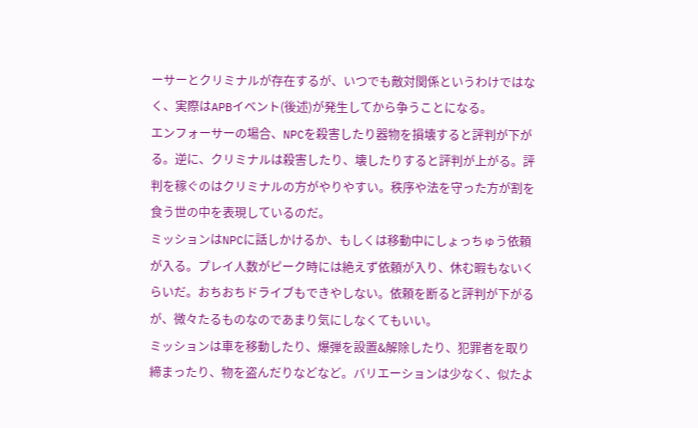ーサーとクリミナルが存在するが、いつでも敵対関係というわけではなく、実際はAPBイベント(後述)が発生してから争うことになる。
エンフォーサーの場合、NPCを殺害したり器物を損壊すると評判が下がる。逆に、クリミナルは殺害したり、壊したりすると評判が上がる。評判を稼ぐのはクリミナルの方がやりやすい。秩序や法を守った方が割を食う世の中を表現しているのだ。
ミッションはNPCに話しかけるか、もしくは移動中にしょっちゅう依頼が入る。プレイ人数がピーク時には絶えず依頼が入り、休む暇もないくらいだ。おちおちドライブもできやしない。依頼を断ると評判が下がるが、微々たるものなのであまり気にしなくてもいい。
ミッションは車を移動したり、爆弾を設置&解除したり、犯罪者を取り締まったり、物を盗んだりなどなど。バリエーションは少なく、似たよ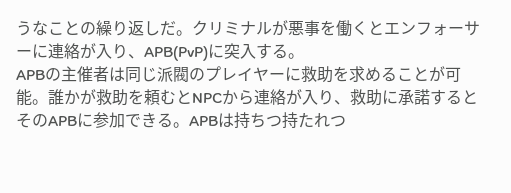うなことの繰り返しだ。クリミナルが悪事を働くとエンフォーサーに連絡が入り、APB(PvP)に突入する。
APBの主催者は同じ派閥のプレイヤーに救助を求めることが可能。誰かが救助を頼むとNPCから連絡が入り、救助に承諾するとそのAPBに参加できる。APBは持ちつ持たれつ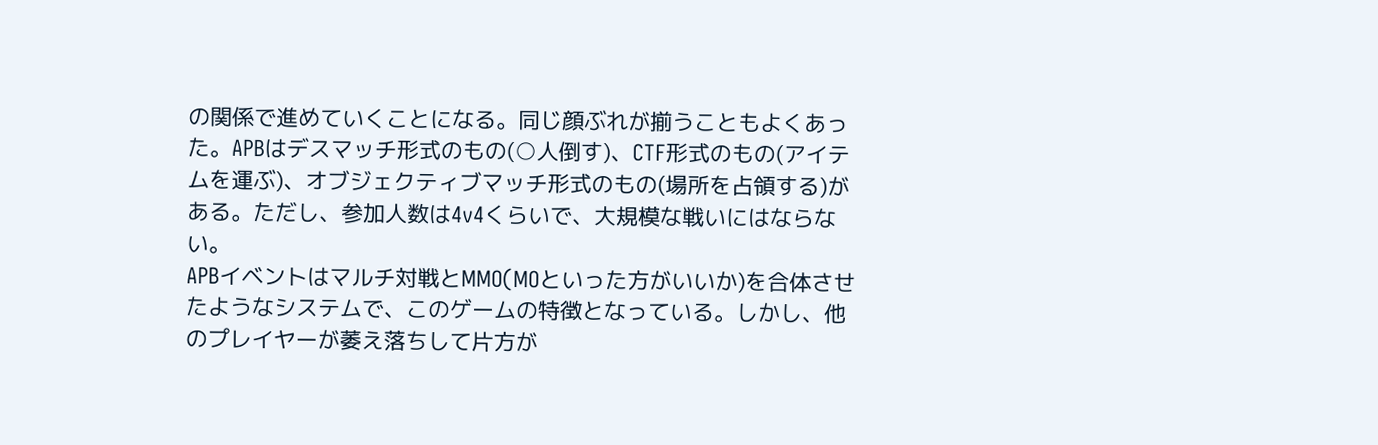の関係で進めていくことになる。同じ顔ぶれが揃うこともよくあった。APBはデスマッチ形式のもの(○人倒す)、CTF形式のもの(アイテムを運ぶ)、オブジェクティブマッチ形式のもの(場所を占領する)がある。ただし、参加人数は4v4くらいで、大規模な戦いにはならない。
APBイベントはマルチ対戦とMMO(MOといった方がいいか)を合体させたようなシステムで、このゲームの特徴となっている。しかし、他のプレイヤーが萎え落ちして片方が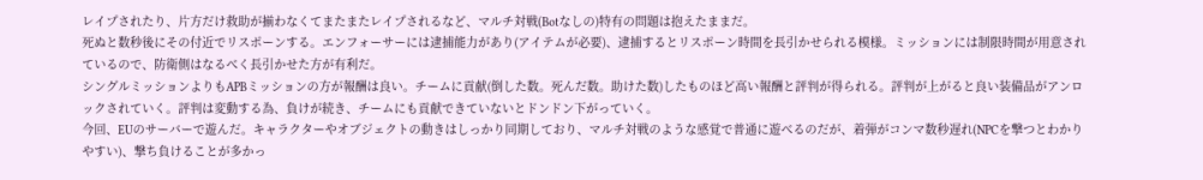レイプされたり、片方だけ救助が揃わなくてまたまたレイプされるなど、マルチ対戦(Botなしの)特有の問題は抱えたままだ。
死ぬと数秒後にその付近でリスポーンする。エンフォーサーには逮捕能力があり(アイテムが必要)、逮捕するとリスポーン時間を長引かせられる模様。ミッションには制限時間が用意されているので、防衛側はなるべく長引かせた方が有利だ。
シングルミッションよりもAPBミッションの方が報酬は良い。チームに貢献(倒した数。死んだ数。助けた数)したものほど高い報酬と評判が得られる。評判が上がると良い装備品がアンロックされていく。評判は変動する為、負けが続き、チームにも貢献できていないとドンドン下がっていく。
今回、EUのサーバーで遊んだ。キャラクターやオブジェクトの動きはしっかり同期しており、マルチ対戦のような感覚で普通に遊べるのだが、着弾がコンマ数秒遅れ(NPCを撃つとわかりやすい)、撃ち負けることが多かっ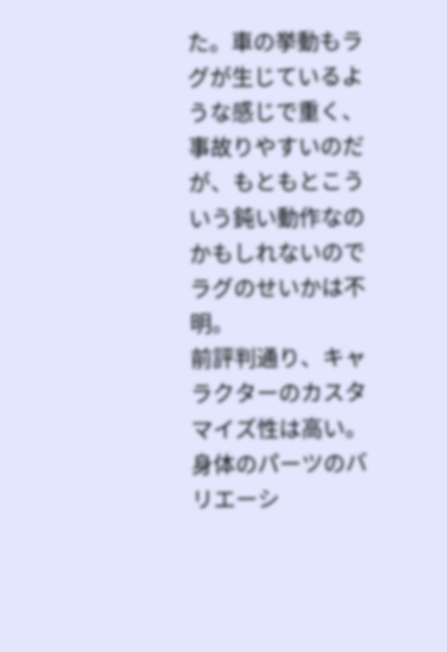た。車の挙動もラグが生じているような感じで重く、事故りやすいのだが、もともとこういう鈍い動作なのかもしれないのでラグのせいかは不明。
前評判通り、キャラクターのカスタマイズ性は高い。身体のパーツのバリエーシ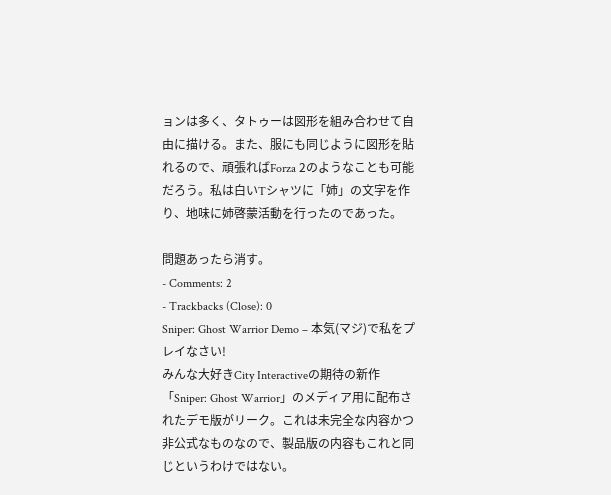ョンは多く、タトゥーは図形を組み合わせて自由に描ける。また、服にも同じように図形を貼れるので、頑張ればForza 2のようなことも可能だろう。私は白いTシャツに「姉」の文字を作り、地味に姉啓蒙活動を行ったのであった。

問題あったら消す。
- Comments: 2
- Trackbacks (Close): 0
Sniper: Ghost Warrior Demo – 本気(マジ)で私をプレイなさい!
みんな大好きCity Interactiveの期待の新作「Sniper: Ghost Warrior」のメディア用に配布されたデモ版がリーク。これは未完全な内容かつ非公式なものなので、製品版の内容もこれと同じというわけではない。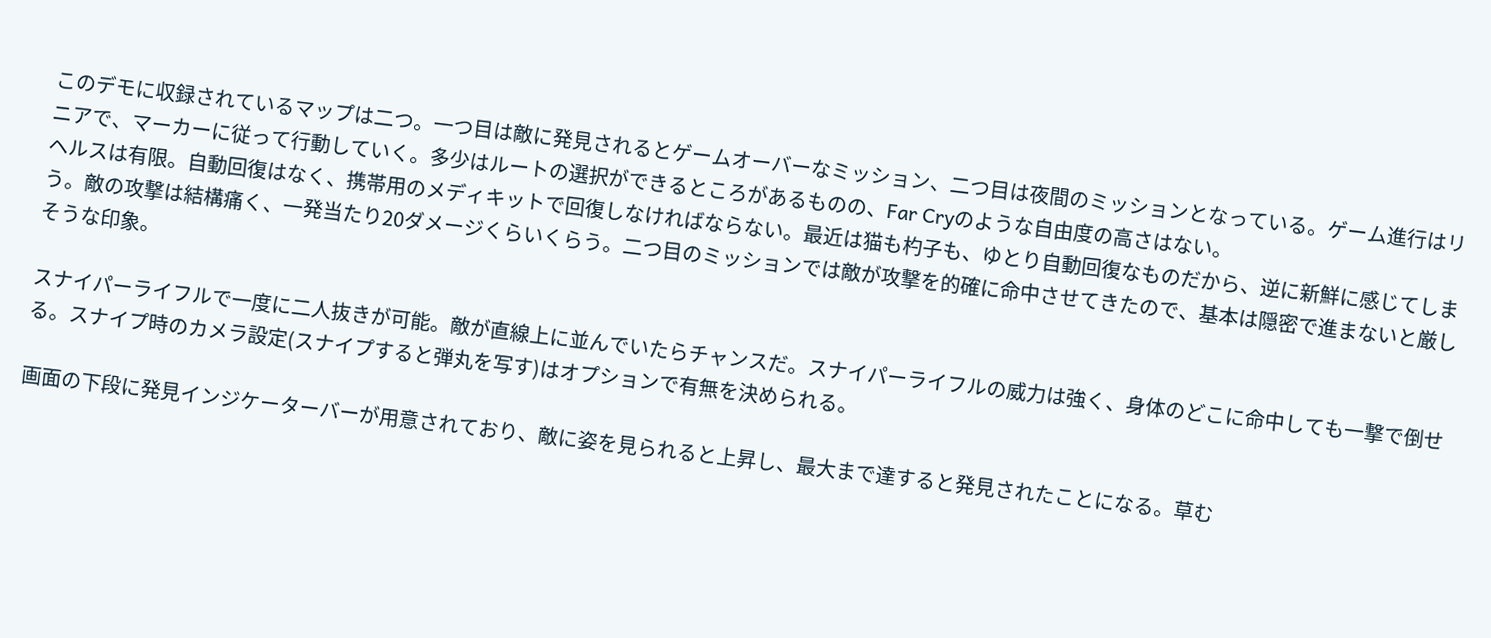このデモに収録されているマップは二つ。一つ目は敵に発見されるとゲームオーバーなミッション、二つ目は夜間のミッションとなっている。ゲーム進行はリニアで、マーカーに従って行動していく。多少はルートの選択ができるところがあるものの、Far Cryのような自由度の高さはない。
ヘルスは有限。自動回復はなく、携帯用のメディキットで回復しなければならない。最近は猫も杓子も、ゆとり自動回復なものだから、逆に新鮮に感じてしまう。敵の攻撃は結構痛く、一発当たり20ダメージくらいくらう。二つ目のミッションでは敵が攻撃を的確に命中させてきたので、基本は隠密で進まないと厳しそうな印象。

スナイパーライフルで一度に二人抜きが可能。敵が直線上に並んでいたらチャンスだ。スナイパーライフルの威力は強く、身体のどこに命中しても一撃で倒せる。スナイプ時のカメラ設定(スナイプすると弾丸を写す)はオプションで有無を決められる。

画面の下段に発見インジケーターバーが用意されており、敵に姿を見られると上昇し、最大まで達すると発見されたことになる。草む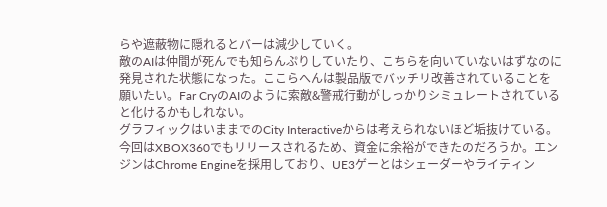らや遮蔽物に隠れるとバーは減少していく。
敵のAIは仲間が死んでも知らんぷりしていたり、こちらを向いていないはずなのに発見された状態になった。ここらへんは製品版でバッチリ改善されていることを願いたい。Far CryのAIのように索敵&警戒行動がしっかりシミュレートされていると化けるかもしれない。
グラフィックはいままでのCity Interactiveからは考えられないほど垢抜けている。今回はXBOX360でもリリースされるため、資金に余裕ができたのだろうか。エンジンはChrome Engineを採用しており、UE3ゲーとはシェーダーやライティン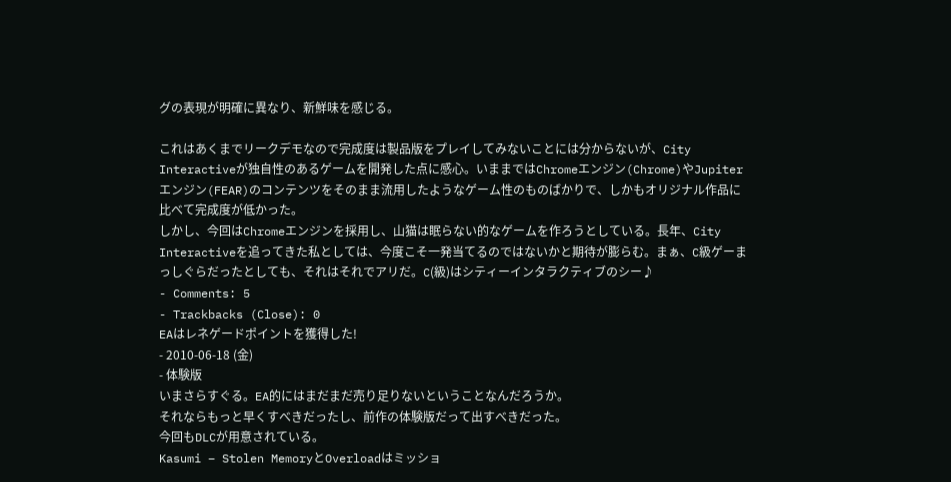グの表現が明確に異なり、新鮮味を感じる。

これはあくまでリークデモなので完成度は製品版をプレイしてみないことには分からないが、City Interactiveが独自性のあるゲームを開発した点に感心。いままではChromeエンジン(Chrome)やJupiterエンジン(FEAR)のコンテンツをそのまま流用したようなゲーム性のものばかりで、しかもオリジナル作品に比べて完成度が低かった。
しかし、今回はChromeエンジンを採用し、山猫は眠らない的なゲームを作ろうとしている。長年、City Interactiveを追ってきた私としては、今度こそ一発当てるのではないかと期待が膨らむ。まぁ、C級ゲーまっしぐらだったとしても、それはそれでアリだ。C(級)はシティーインタラクティブのシー♪
- Comments: 5
- Trackbacks (Close): 0
EAはレネゲードポイントを獲得した!
- 2010-06-18 (金)
- 体験版
いまさらすぐる。EA的にはまだまだ売り足りないということなんだろうか。
それならもっと早くすべきだったし、前作の体験版だって出すべきだった。
今回もDLCが用意されている。
Kasumi – Stolen MemoryとOverloadはミッショ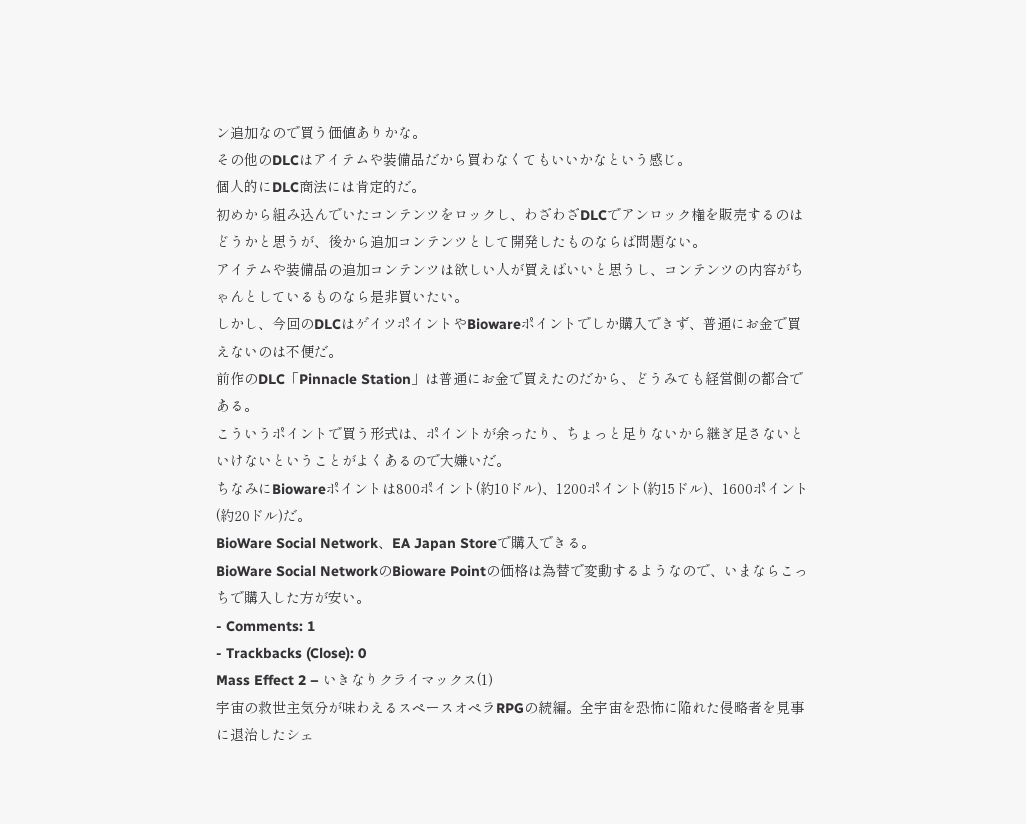ン追加なので買う価値ありかな。
その他のDLCはアイテムや装備品だから買わなくてもいいかなという感じ。
個人的にDLC商法には肯定的だ。
初めから組み込んでいたコンテンツをロックし、わざわざDLCでアンロック権を販売するのはどうかと思うが、後から追加コンテンツとして開発したものならば問題ない。
アイテムや装備品の追加コンテンツは欲しい人が買えばいいと思うし、コンテンツの内容がちゃんとしているものなら是非買いたい。
しかし、今回のDLCはゲイツポイントやBiowareポイントでしか購入できず、普通にお金で買えないのは不便だ。
前作のDLC「Pinnacle Station」は普通にお金で買えたのだから、どうみても経営側の都合である。
こういうポイントで買う形式は、ポイントが余ったり、ちょっと足りないから継ぎ足さないといけないということがよくあるので大嫌いだ。
ちなみにBiowareポイントは800ポイント(約10ドル)、1200ポイント(約15ドル)、1600ポイント(約20ドル)だ。
BioWare Social Network、EA Japan Storeで購入できる。
BioWare Social NetworkのBioware Pointの価格は為替で変動するようなので、いまならこっちで購入した方が安い。
- Comments: 1
- Trackbacks (Close): 0
Mass Effect 2 – いきなりクライマックス(1)
宇宙の救世主気分が味わえるスペースオペラRPGの続編。全宇宙を恐怖に陥れた侵略者を見事に退治したシェ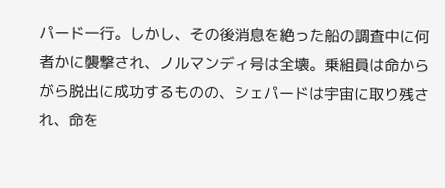パード一行。しかし、その後消息を絶った船の調査中に何者かに襲撃され、ノルマンディ号は全壊。乗組員は命からがら脱出に成功するものの、シェパードは宇宙に取り残され、命を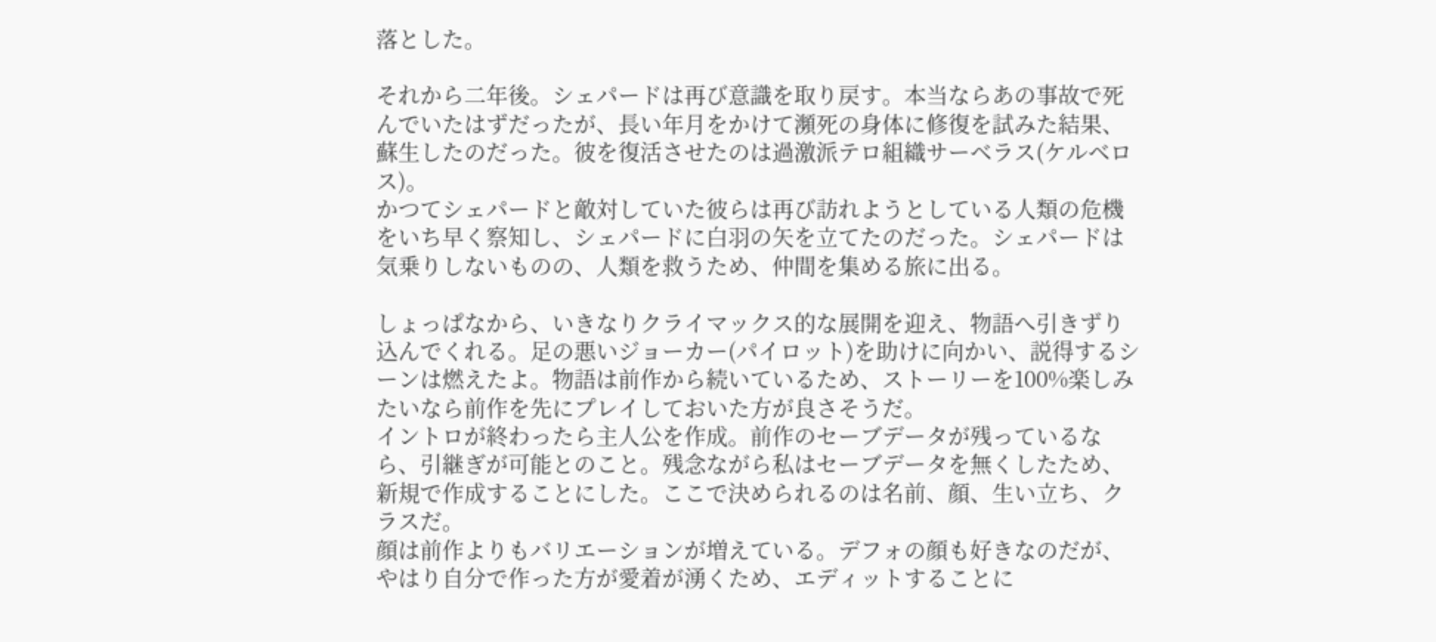落とした。

それから二年後。シェパードは再び意識を取り戻す。本当ならあの事故で死んでいたはずだったが、長い年月をかけて瀕死の身体に修復を試みた結果、蘇生したのだった。彼を復活させたのは過激派テロ組織サーベラス(ケルベロス)。
かつてシェパードと敵対していた彼らは再び訪れようとしている人類の危機をいち早く察知し、シェパードに白羽の矢を立てたのだった。シェパードは気乗りしないものの、人類を救うため、仲間を集める旅に出る。

しょっぱなから、いきなりクライマックス的な展開を迎え、物語へ引きずり込んでくれる。足の悪いジョーカー(パイロット)を助けに向かい、説得するシーンは燃えたよ。物語は前作から続いているため、ストーリーを100%楽しみたいなら前作を先にプレイしておいた方が良さそうだ。
イントロが終わったら主人公を作成。前作のセーブデータが残っているなら、引継ぎが可能とのこと。残念ながら私はセーブデータを無くしたため、新規で作成することにした。ここで決められるのは名前、顔、生い立ち、クラスだ。
顔は前作よりもバリエーションが増えている。デフォの顔も好きなのだが、やはり自分で作った方が愛着が湧くため、エディットすることに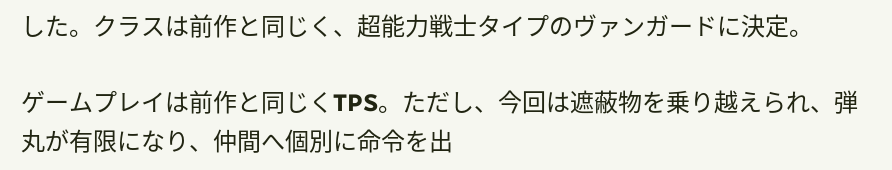した。クラスは前作と同じく、超能力戦士タイプのヴァンガードに決定。

ゲームプレイは前作と同じくTPS。ただし、今回は遮蔽物を乗り越えられ、弾丸が有限になり、仲間へ個別に命令を出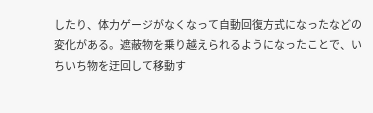したり、体力ゲージがなくなって自動回復方式になったなどの変化がある。遮蔽物を乗り越えられるようになったことで、いちいち物を迂回して移動す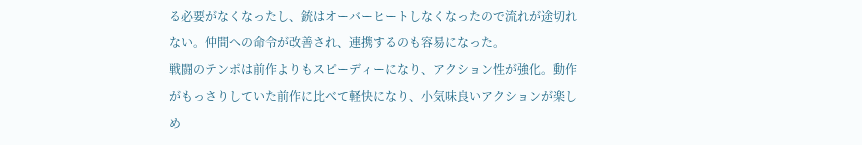る必要がなくなったし、銃はオーバーヒートしなくなったので流れが途切れない。仲間への命令が改善され、連携するのも容易になった。
戦闘のテンポは前作よりもスピーディーになり、アクション性が強化。動作がもっさりしていた前作に比べて軽快になり、小気味良いアクションが楽しめ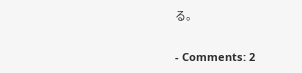る。

- Comments: 2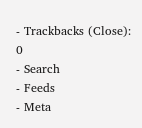- Trackbacks (Close): 0
- Search
- Feeds
- Meta